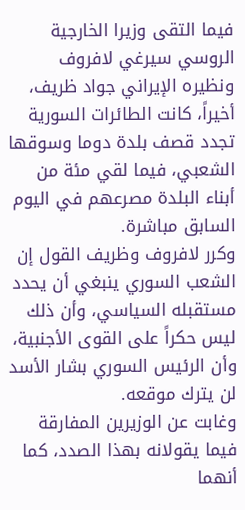فيما التقى وزيرا الخارجية الروسي سيرغي لافروف ونظيره الإيراني جواد ظريف، أخيراً، كانت الطائرات السورية تجدد قصف بلدة دوما وسوقها الشعبي، فيما لقي مئة من أبناء البلدة مصرعهم في اليوم السابق مباشرة.
وكرر لافروف وظريف القول إن الشعب السوري ينبغي أن يحدد مستقبله السياسي، وأن ذلك ليس حكراً على القوى الأجنبية، وأن الرئيس السوري بشار الأسد لن يترك موقعه.
وغابت عن الوزيرين المفارقة فيما يقولانه بهذا الصدد، كما أنهما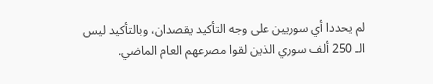لم يحددا أي سوريين على وجه التأكيد يقصدان، وبالتأكيد ليس الـ 250 ألف سوري الذين لقوا مصرعهم العام الماضي.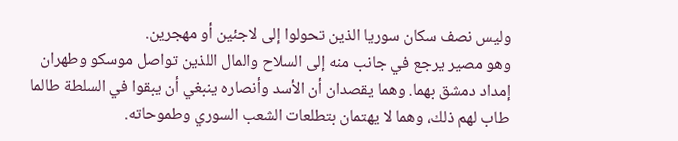وليس نصف سكان سوريا الذين تحولوا إلى لاجئين أو مهجرين.
وهو مصير يرجع في جانب منه إلى السلاح والمال اللذين تواصل موسكو وطهران إمداد دمشق بهما. وهما يقصدان أن الأسد وأنصاره ينبغي أن يبقوا في السلطة طالما طاب لهم ذلك، وهما لا يهتمان بتطلعات الشعب السوري وطموحاته.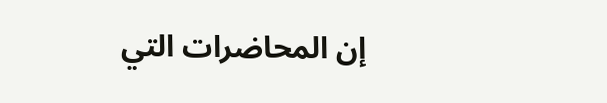إن المحاضرات التي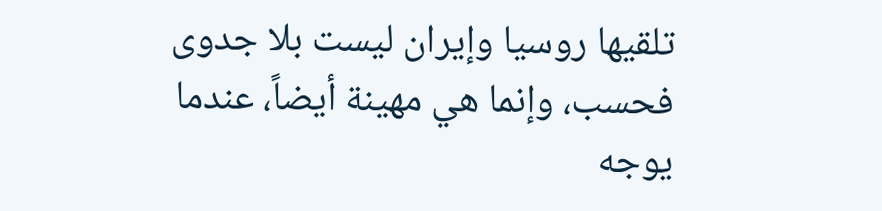تلقيها روسيا وإيران ليست بلا جدوى فحسب، وإنما هي مهينة أيضاً، عندما يوجه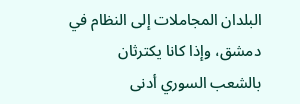البلدان المجاملات إلى النظام في دمشق، وإذا كانا يكترثان بالشعب السوري أدنى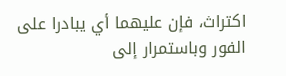اكتراث، فإن عليهما أي يبادرا على الفور وباستمرار إلى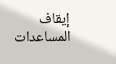إيقاف المساعدات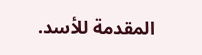المقدمة للأسد.